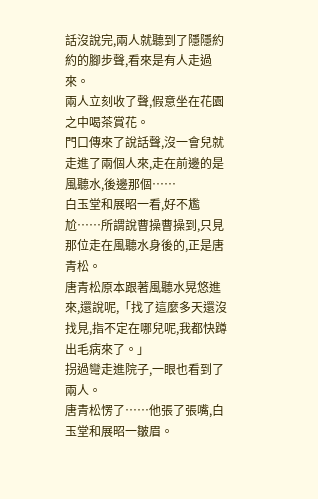話沒說完,兩人就聽到了隱隱約約的腳步聲,看來是有人走過來。
兩人立刻收了聲,假意坐在花園之中喝茶賞花。
門口傳來了說話聲,沒一會兒就走進了兩個人來,走在前邊的是風聽水,後邊那個……
白玉堂和展昭一看,好不尷尬……所謂說曹操曹操到,只見那位走在風聽水身後的,正是唐青松。
唐青松原本跟著風聽水晃悠進來,還說呢,「找了這麼多天還沒找見,指不定在哪兒呢,我都快蹲出毛病來了。」
拐過彎走進院子,一眼也看到了兩人。
唐青松愣了……他張了張嘴,白玉堂和展昭一皺眉。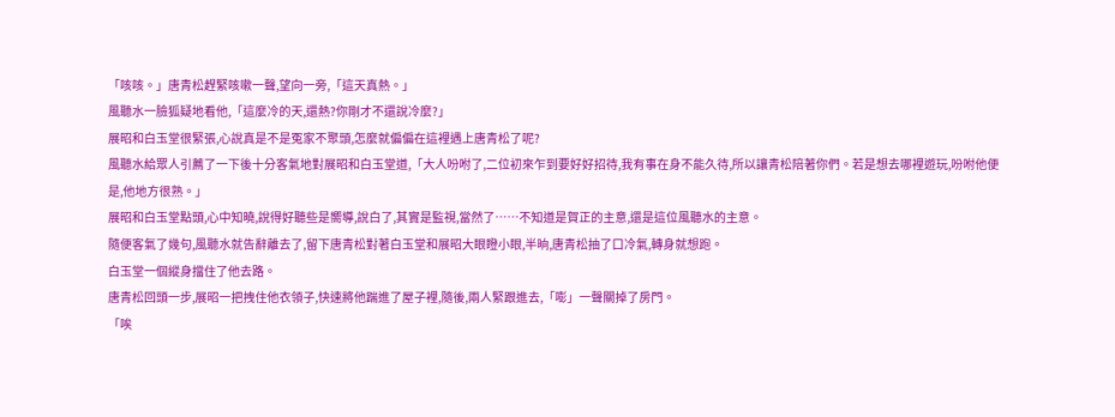「咳咳。」唐青松趕緊咳嗽一聲,望向一旁,「這天真熱。」
風聽水一臉狐疑地看他,「這麼冷的天,還熱?你剛才不還說冷麼?」
展昭和白玉堂很緊張,心說真是不是冤家不聚頭,怎麼就偏偏在這裡遇上唐青松了呢?
風聽水給眾人引薦了一下後十分客氣地對展昭和白玉堂道,「大人吩咐了,二位初來乍到要好好招待,我有事在身不能久待,所以讓青松陪著你們。若是想去哪裡遊玩,吩咐他便是,他地方很熟。」
展昭和白玉堂點頭,心中知曉,說得好聽些是嚮導,說白了,其實是監視,當然了……不知道是賀正的主意,還是這位風聽水的主意。
隨便客氣了幾句,風聽水就告辭離去了,留下唐青松對著白玉堂和展昭大眼瞪小眼,半晌,唐青松抽了口冷氣,轉身就想跑。
白玉堂一個縱身擋住了他去路。
唐青松回頭一步,展昭一把拽住他衣領子,快速將他踹進了屋子裡,隨後,兩人緊跟進去,「嘭」一聲關掉了房門。
「唉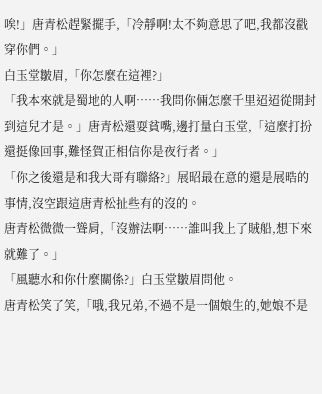唉!」唐青松趕緊擺手,「冷靜啊!太不夠意思了吧,我都沒戳穿你們。」
白玉堂皺眉,「你怎麼在這裡?」
「我本來就是蜀地的人啊……我問你倆怎麼千里迢迢從開封到這兒才是。」唐青松還耍貧嘴,邊打量白玉堂,「這麼打扮還挺像回事,難怪賀正相信你是夜行者。」
「你之後還是和我大哥有聯絡?」展昭最在意的還是展晧的事情,沒空跟這唐青松扯些有的沒的。
唐青松微微一聳肩,「沒辦法啊……誰叫我上了賊船,想下來就難了。」
「風聽水和你什麼關係?」白玉堂皺眉問他。
唐青松笑了笑,「哦,我兄弟,不過不是一個娘生的,她娘不是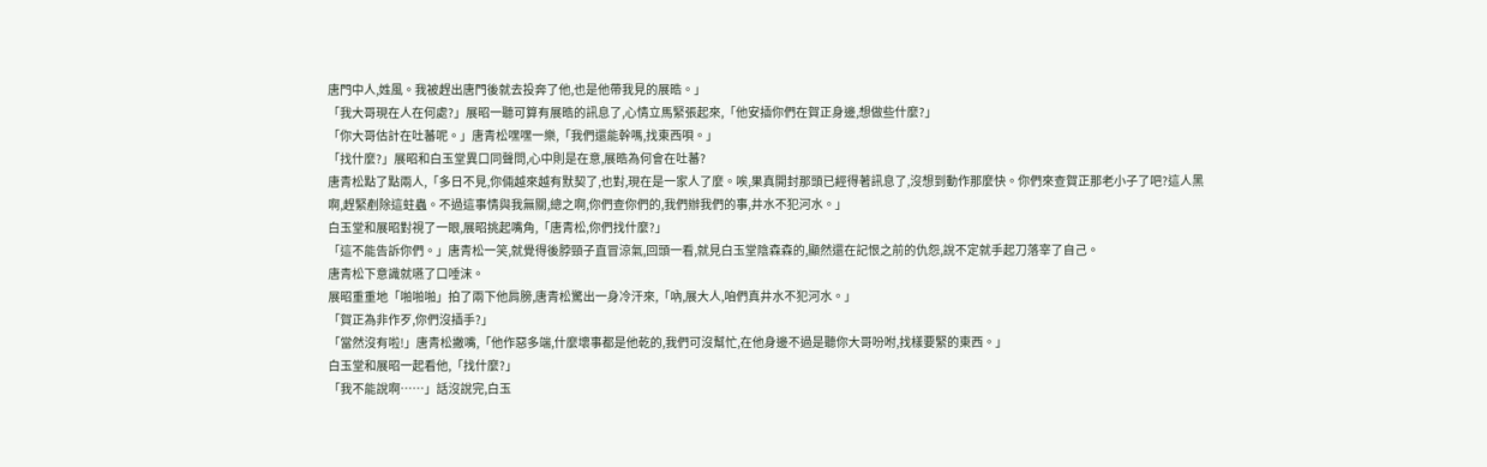唐門中人,姓風。我被趕出唐門後就去投奔了他,也是他帶我見的展晧。」
「我大哥現在人在何處?」展昭一聽可算有展晧的訊息了,心情立馬緊張起來,「他安插你們在賀正身邊,想做些什麼?」
「你大哥估計在吐蕃呢。」唐青松嘿嘿一樂,「我們還能幹嗎,找東西唄。」
「找什麼?」展昭和白玉堂異口同聲問,心中則是在意,展晧為何會在吐蕃?
唐青松點了點兩人,「多日不見,你倆越來越有默契了,也對,現在是一家人了麼。唉,果真開封那頭已經得著訊息了,沒想到動作那麼快。你們來查賀正那老小子了吧?這人黑啊,趕緊剷除這蛀蟲。不過這事情與我無關,總之啊,你們查你們的,我們辦我們的事,井水不犯河水。」
白玉堂和展昭對視了一眼,展昭挑起嘴角,「唐青松,你們找什麼?」
「這不能告訴你們。」唐青松一笑,就覺得後脖頸子直冒涼氣,回頭一看,就見白玉堂陰森森的,顯然還在記恨之前的仇怨,說不定就手起刀落宰了自己。
唐青松下意識就嚥了口唾沫。
展昭重重地「啪啪啪」拍了兩下他肩膀,唐青松驚出一身冷汗來,「吶,展大人,咱們真井水不犯河水。」
「賀正為非作歹,你們沒插手?」
「當然沒有啦!」唐青松撇嘴,「他作惡多端,什麼壞事都是他乾的,我們可沒幫忙,在他身邊不過是聽你大哥吩咐,找樣要緊的東西。」
白玉堂和展昭一起看他,「找什麼?」
「我不能說啊……」話沒說完,白玉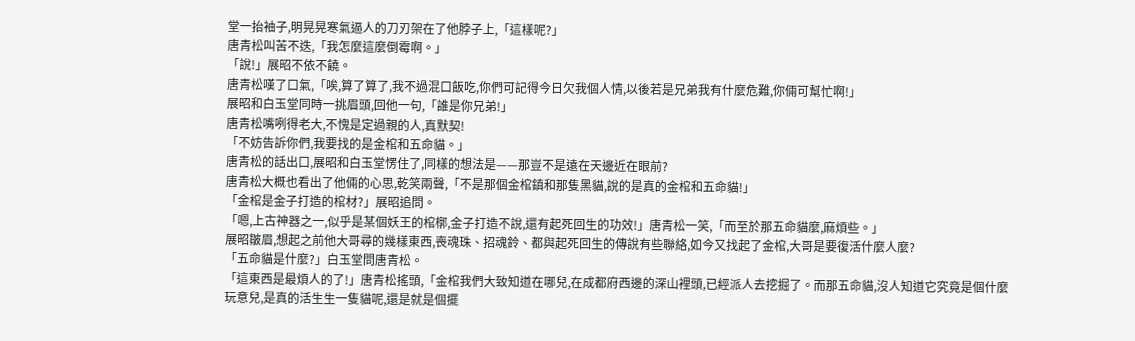堂一抬袖子,明晃晃寒氣逼人的刀刃架在了他脖子上,「這樣呢?」
唐青松叫苦不迭,「我怎麼這麼倒霉啊。」
「說!」展昭不依不饒。
唐青松嘆了口氣,「唉,算了算了,我不過混口飯吃,你們可記得今日欠我個人情,以後若是兄弟我有什麼危難,你倆可幫忙啊!」
展昭和白玉堂同時一挑眉頭,回他一句,「誰是你兄弟!」
唐青松嘴咧得老大,不愧是定過親的人,真默契!
「不妨告訴你們,我要找的是金棺和五命貓。」
唐青松的話出口,展昭和白玉堂愣住了,同樣的想法是——那豈不是遠在天邊近在眼前?
唐青松大概也看出了他倆的心思,乾笑兩聲,「不是那個金棺鎮和那隻黑貓,說的是真的金棺和五命貓!」
「金棺是金子打造的棺材?」展昭追問。
「嗯,上古神器之一,似乎是某個妖王的棺槨,金子打造不說,還有起死回生的功效!」唐青松一笑,「而至於那五命貓麼,麻煩些。」
展昭皺眉,想起之前他大哥尋的幾樣東西,喪魂珠、招魂鈴、都與起死回生的傳說有些聯絡,如今又找起了金棺,大哥是要復活什麼人麼?
「五命貓是什麼?」白玉堂問唐青松。
「這東西是最煩人的了!」唐青松搖頭,「金棺我們大致知道在哪兒,在成都府西邊的深山裡頭,已經派人去挖掘了。而那五命貓,沒人知道它究竟是個什麼玩意兒,是真的活生生一隻貓呢,還是就是個擺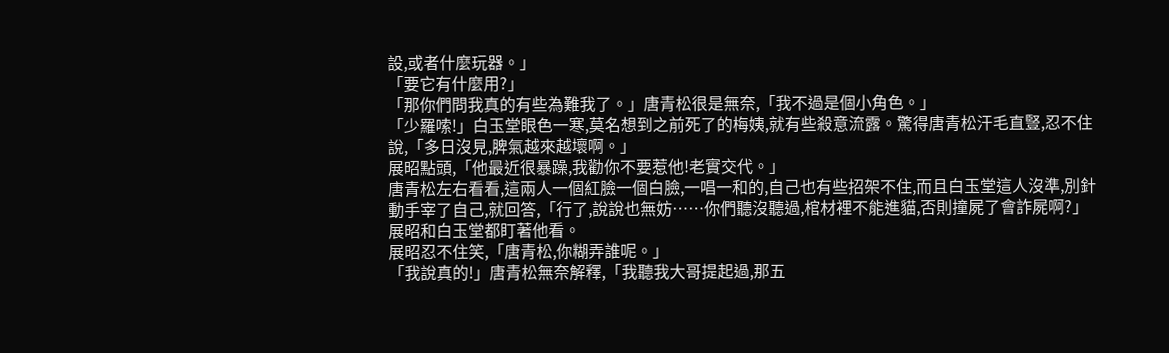設,或者什麼玩器。」
「要它有什麼用?」
「那你們問我真的有些為難我了。」唐青松很是無奈,「我不過是個小角色。」
「少羅嗦!」白玉堂眼色一寒,莫名想到之前死了的梅姨,就有些殺意流露。驚得唐青松汗毛直豎,忍不住說,「多日沒見,脾氣越來越壞啊。」
展昭點頭,「他最近很暴躁,我勸你不要惹他!老實交代。」
唐青松左右看看,這兩人一個紅臉一個白臉,一唱一和的,自己也有些招架不住,而且白玉堂這人沒準,別針動手宰了自己,就回答,「行了,說說也無妨……你們聽沒聽過,棺材裡不能進貓,否則撞屍了會詐屍啊?」
展昭和白玉堂都盯著他看。
展昭忍不住笑,「唐青松,你糊弄誰呢。」
「我說真的!」唐青松無奈解釋,「我聽我大哥提起過,那五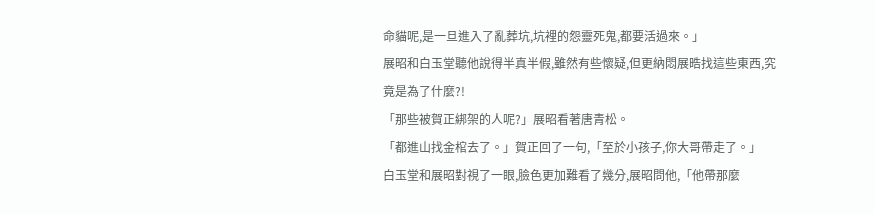命貓呢,是一旦進入了亂葬坑,坑裡的怨靈死鬼,都要活過來。」
展昭和白玉堂聽他說得半真半假,雖然有些懷疑,但更納悶展晧找這些東西,究竟是為了什麼?!
「那些被賀正綁架的人呢?」展昭看著唐青松。
「都進山找金棺去了。」賀正回了一句,「至於小孩子,你大哥帶走了。」
白玉堂和展昭對視了一眼,臉色更加難看了幾分,展昭問他,「他帶那麼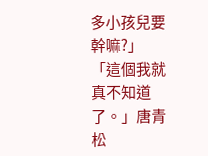多小孩兒要幹嘛?」
「這個我就真不知道了。」唐青松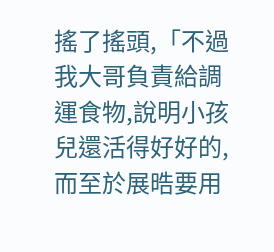搖了搖頭,「不過我大哥負責給調運食物,說明小孩兒還活得好好的,而至於展晧要用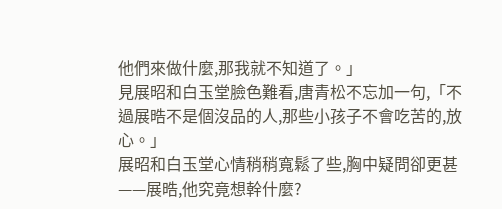他們來做什麼,那我就不知道了。」
見展昭和白玉堂臉色難看,唐青松不忘加一句,「不過展晧不是個沒品的人,那些小孩子不會吃苦的,放心。」
展昭和白玉堂心情稍稍寬鬆了些,胸中疑問卻更甚——展晧,他究竟想幹什麼?